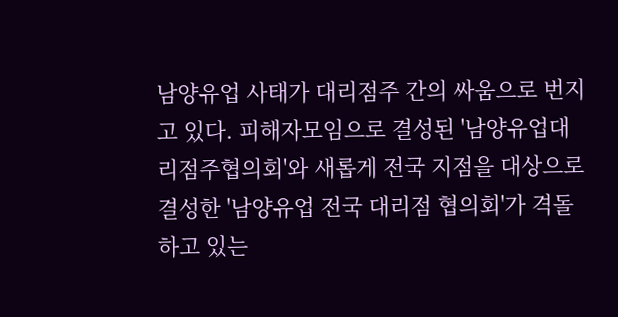남양유업 사태가 대리점주 간의 싸움으로 번지고 있다. 피해자모임으로 결성된 '남양유업대리점주협의회'와 새롭게 전국 지점을 대상으로 결성한 '남양유업 전국 대리점 협의회'가 격돌하고 있는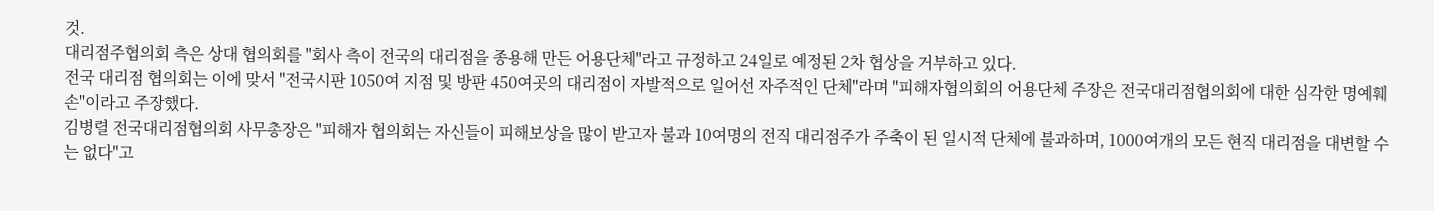것.
대리점주협의회 측은 상대 협의회를 "회사 측이 전국의 대리점을 종용해 만든 어용단체"라고 규정하고 24일로 예정된 2차 협상을 거부하고 있다.
전국 대리점 협의회는 이에 맞서 "전국시판 1050여 지점 및 방판 450여곳의 대리점이 자발적으로 일어선 자주적인 단체"라며 "피해자협의회의 어용단체 주장은 전국대리점협의회에 대한 심각한 명예훼손"이라고 주장했다.
김병렬 전국대리점협의회 사무총장은 "피해자 협의회는 자신들이 피해보상을 많이 받고자 불과 10여명의 전직 대리점주가 주축이 된 일시적 단체에 불과하며, 1000여개의 모든 현직 대리점을 대변할 수는 없다"고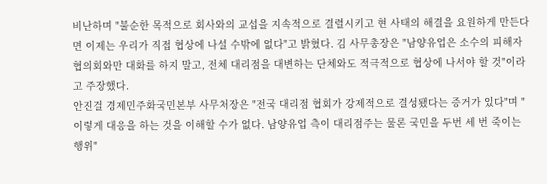비난하며 "불순한 목적으로 회사와의 교섭을 지속적으로 결렬시키고 현 사태의 해결을 요원하게 만든다면 이제는 우리가 직접 협상에 나설 수밖에 없다"고 밝혔다. 김 사무총장은 "남양유업은 소수의 피해자협의회와만 대화를 하지 말고, 전체 대리점을 대변하는 단체와도 적극적으로 협상에 나서야 할 것"이라고 주장했다.
안진걸 경제민주화국민본부 사무처장은 "전국 대리점 협회가 강제적으로 결성됐다는 증거가 있다"며 "이렇게 대응을 하는 것을 이해할 수가 없다. 남양유업 측이 대리점주는 물론 국민을 두번 세 번 죽이는 행위"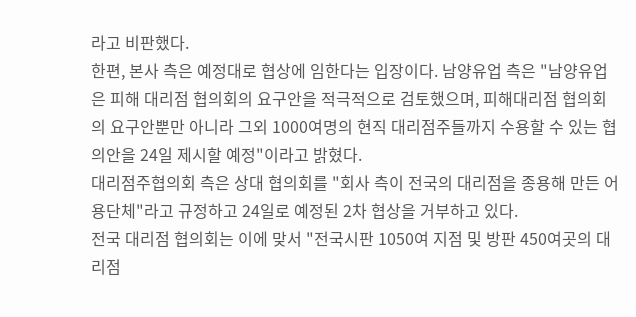라고 비판했다.
한편, 본사 측은 예정대로 협상에 임한다는 입장이다. 남양유업 측은 "남양유업은 피해 대리점 협의회의 요구안을 적극적으로 검토했으며, 피해대리점 협의회의 요구안뿐만 아니라 그외 1000여명의 현직 대리점주들까지 수용할 수 있는 협의안을 24일 제시할 예정"이라고 밝혔다.
대리점주협의회 측은 상대 협의회를 "회사 측이 전국의 대리점을 종용해 만든 어용단체"라고 규정하고 24일로 예정된 2차 협상을 거부하고 있다.
전국 대리점 협의회는 이에 맞서 "전국시판 1050여 지점 및 방판 450여곳의 대리점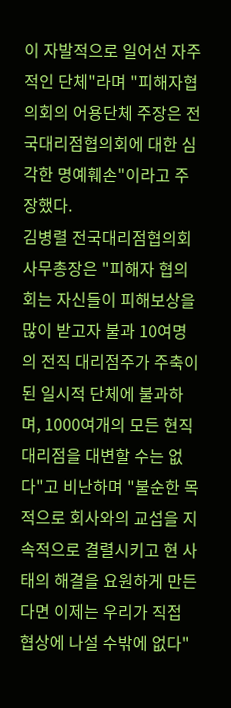이 자발적으로 일어선 자주적인 단체"라며 "피해자협의회의 어용단체 주장은 전국대리점협의회에 대한 심각한 명예훼손"이라고 주장했다.
김병렬 전국대리점협의회 사무총장은 "피해자 협의회는 자신들이 피해보상을 많이 받고자 불과 10여명의 전직 대리점주가 주축이 된 일시적 단체에 불과하며, 1000여개의 모든 현직 대리점을 대변할 수는 없다"고 비난하며 "불순한 목적으로 회사와의 교섭을 지속적으로 결렬시키고 현 사태의 해결을 요원하게 만든다면 이제는 우리가 직접 협상에 나설 수밖에 없다"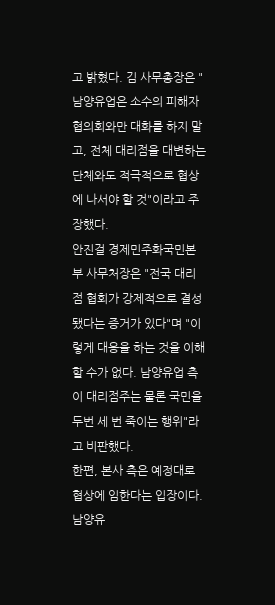고 밝혔다. 김 사무총장은 "남양유업은 소수의 피해자협의회와만 대화를 하지 말고, 전체 대리점을 대변하는 단체와도 적극적으로 협상에 나서야 할 것"이라고 주장했다.
안진걸 경제민주화국민본부 사무처장은 "전국 대리점 협회가 강제적으로 결성됐다는 증거가 있다"며 "이렇게 대응을 하는 것을 이해할 수가 없다. 남양유업 측이 대리점주는 물론 국민을 두번 세 번 죽이는 행위"라고 비판했다.
한편, 본사 측은 예정대로 협상에 임한다는 입장이다. 남양유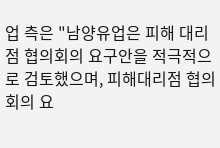업 측은 "남양유업은 피해 대리점 협의회의 요구안을 적극적으로 검토했으며, 피해대리점 협의회의 요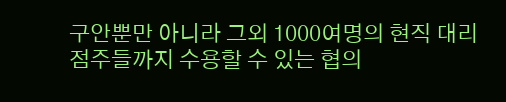구안뿐만 아니라 그외 1000여명의 현직 대리점주들까지 수용할 수 있는 협의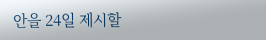안을 24일 제시할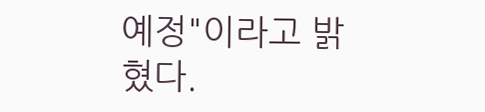예정"이라고 밝혔다.